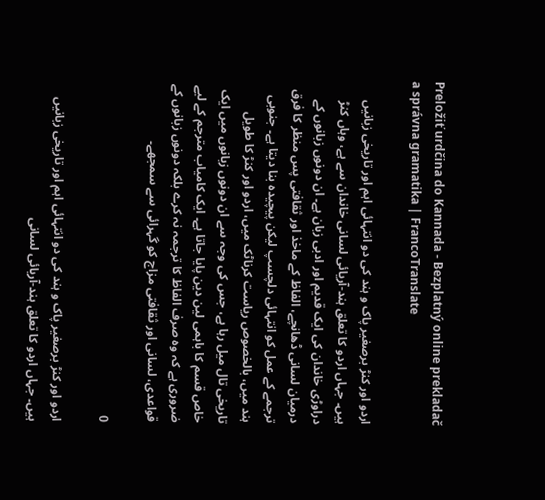Preložiť urdčina do Kannada - Bezplatný online prekladač a správna gramatika | FrancoTranslate

اردو اور کنڑ برصغیر پاک و ہند کی دو انتہائی اہم اور تاریخی زبانیں ہیں۔ جہاں اردو کا تعلق ہند-آریائی لسانی خاندان سے ہے، وہاں کنڑ دراوڑی خاندان کی ایک قدیم اور ادبی زبان ہے۔ ان دونوں زبانوں کے درمیان لسانی ڈھانچے، الفاظ کے ماخذ اور ثقافتی پس منظر کا فرق ترجمے کے عمل کو انتہائی دلچسپ لیکن پیچیدہ بنا دیتا ہے۔ جنوبی ہند میں، بالخصوص ریاست کرناٹک میں، اردو اور کنڑ کا طویل تاریخی تال میل رہا ہے، جس کی وجہ سے ان دونوں زبانوں میں ایک خاص قسم کا باہمی لین دین پایا جاتا ہے۔ ایک کامیاب مترجم کے لیے ضروری ہے کہ وہ صرف الفاظ کا ترجمہ نہ کرے بلکہ دونوں زبانوں کے قواعدی، لسانی اور ثقافتی مزاج کو گہرائی سے سمجھے۔

0

اردو اور کنڑ برصغیر پاک و ہند کی دو انتہائی اہم اور تاریخی زبانیں ہیں۔ جہاں اردو کا تعلق ہند-آریائی لسانی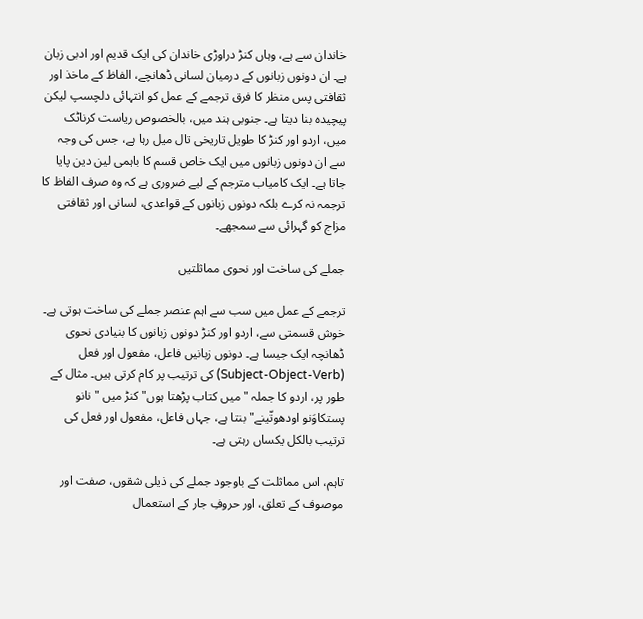خاندان سے ہے، وہاں کنڑ دراوڑی خاندان کی ایک قدیم اور ادبی زبان ہے۔ ان دونوں زبانوں کے درمیان لسانی ڈھانچے، الفاظ کے ماخذ اور ثقافتی پس منظر کا فرق ترجمے کے عمل کو انتہائی دلچسپ لیکن پیچیدہ بنا دیتا ہے۔ جنوبی ہند میں، بالخصوص ریاست کرناٹک میں، اردو اور کنڑ کا طویل تاریخی تال میل رہا ہے، جس کی وجہ سے ان دونوں زبانوں میں ایک خاص قسم کا باہمی لین دین پایا جاتا ہے۔ ایک کامیاب مترجم کے لیے ضروری ہے کہ وہ صرف الفاظ کا ترجمہ نہ کرے بلکہ دونوں زبانوں کے قواعدی، لسانی اور ثقافتی مزاج کو گہرائی سے سمجھے۔

جملے کی ساخت اور نحوی مماثلتیں

ترجمے کے عمل میں سب سے اہم عنصر جملے کی ساخت ہوتی ہے۔ خوش قسمتی سے، اردو اور کنڑ دونوں زبانوں کا بنیادی نحوی ڈھانچہ ایک جیسا ہے۔ دونوں زبانیں فاعل، مفعول اور فعل (Subject-Object-Verb) کی ترتیب پر کام کرتی ہیں۔ مثال کے طور پر، اردو کا جملہ "میں کتاب پڑھتا ہوں" کنڑ میں "نانو پستکاوَنو اودھوتّینے" بنتا ہے، جہاں فاعل، مفعول اور فعل کی ترتیب بالکل یکساں رہتی ہے۔

تاہم، اس مماثلت کے باوجود جملے کی ذیلی شقوں، صفت اور موصوف کے تعلق، اور حروفِ جار کے استعمال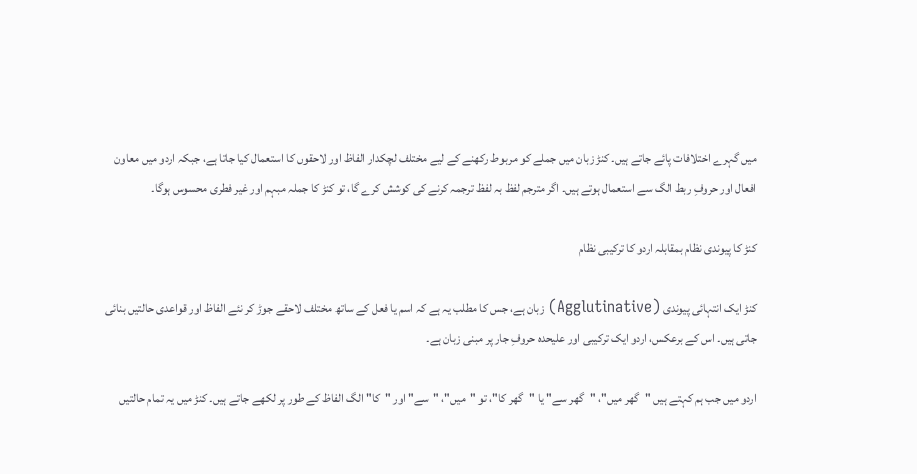میں گہرے اختلافات پائے جاتے ہیں۔ کنڑ زبان میں جملے کو مربوط رکھنے کے لیے مختلف لچکدار الفاظ اور لاحقوں کا استعمال کیا جاتا ہے، جبکہ اردو میں معاون افعال اور حروفِ ربط الگ سے استعمال ہوتے ہیں۔ اگر مترجم لفظ بہ لفظ ترجمہ کرنے کی کوشش کرے گا، تو کنڑ کا جملہ مبہم اور غیر فطری محسوس ہوگا۔

کنڑ کا پیوندی نظام بمقابلہ اردو کا ترکیبی نظام

کنڑ ایک انتہائی پیوندی (Agglutinative) زبان ہے، جس کا مطلب یہ ہے کہ اسم یا فعل کے ساتھ مختلف لاحقے جوڑ کر نئے الفاظ اور قواعدی حالتیں بنائی جاتی ہیں۔ اس کے برعکس، اردو ایک ترکیبی اور علیحدہ حروفِ جار پر مبنی زبان ہے۔

اردو میں جب ہم کہتے ہیں "گھر میں"، "گھر سے" یا "گھر کا"، تو "میں"، "سے" اور "کا" الگ الفاظ کے طور پر لکھے جاتے ہیں۔ کنڑ میں یہ تمام حالتیں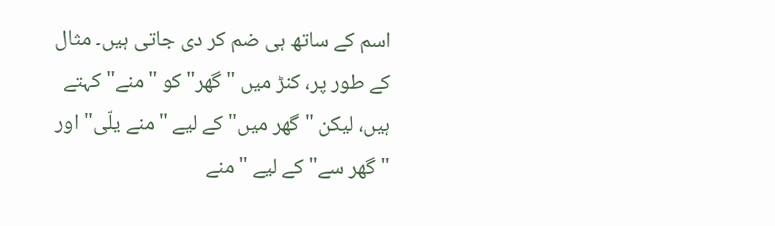اسم کے ساتھ ہی ضم کر دی جاتی ہیں۔ مثال کے طور پر، کنڑ میں "گھر" کو "منے" کہتے ہیں، لیکن "گھر میں" کے لیے "منے یلّی" اور "گھر سے" کے لیے "منے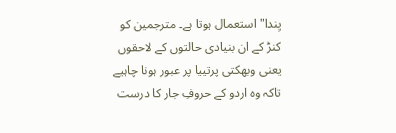یِندا" استعمال ہوتا ہے۔ مترجمین کو کنڑ کے ان بنیادی حالتوں کے لاحقوں یعنی وبھکتی پرتییا پر عبور ہونا چاہیے تاکہ وہ اردو کے حروفِ جار کا درست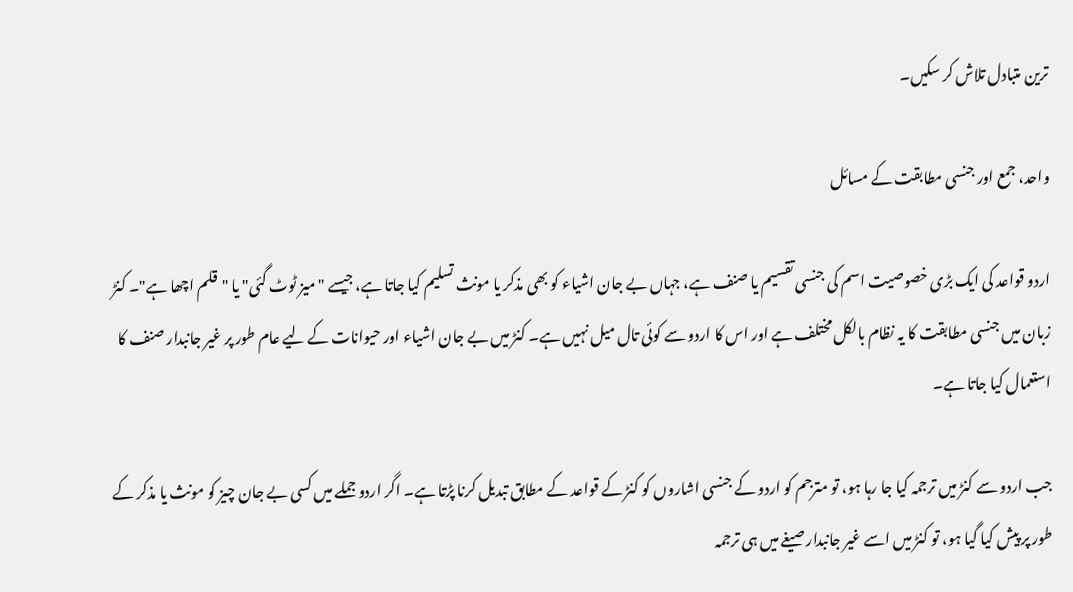ترین متبادل تلاش کر سکیں۔

واحد، جمع اور جنسی مطابقت کے مسائل

اردو قواعد کی ایک بڑی خصوصیت اسم کی جنسی تقسیم یا صنف ہے، جہاں بے جان اشیاء کو بھی مذکر یا مونث تسلیم کیا جاتا ہے، جیسے "میز ٹوٹ گئی" یا "قلم اچھا ہے"۔ کنڑ زبان میں جنسی مطابقت کا یہ نظام بالکل مختلف ہے اور اس کا اردو سے کوئی تال میل نہیں ہے۔ کنڑ میں بے جان اشیاء اور حیوانات کے لیے عام طور پر غیر جانبدار صنف کا استعمال کیا جاتا ہے۔

جب اردو سے کنڑ میں ترجمہ کیا جا رہا ہو، تو مترجم کو اردو کے جنسی اشاروں کو کنڑ کے قواعد کے مطابق تبدیل کرنا پڑتا ہے۔ اگر اردو جملے میں کسی بے جان چیز کو مونث یا مذکر کے طور پر پیش کیا گیا ہو، تو کنڑ میں اسے غیر جانبدار صیغے میں ہی ترجمہ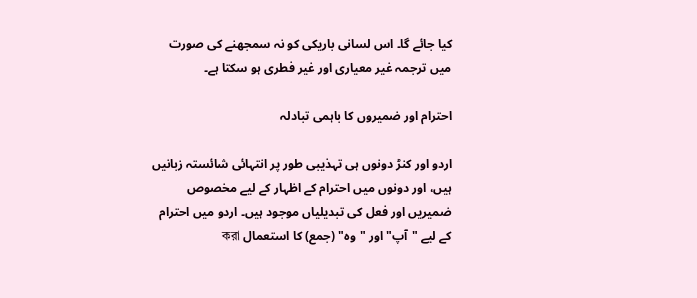کیا جائے گا۔ اس لسانی باریکی کو نہ سمجھنے کی صورت میں ترجمہ غیر معیاری اور غیر فطری ہو سکتا ہے۔

احترام اور ضمیروں کا باہمی تبادلہ

اردو اور کنڑ دونوں ہی تہذیبی طور پر انتہائی شائستہ زبانیں ہیں، اور دونوں میں احترام کے اظہار کے لیے مخصوص ضمیریں اور فعل کی تبدیلیاں موجود ہیں۔ اردو میں احترام کے لیے "آپ" اور "وہ" (جمع) کا استعمال করা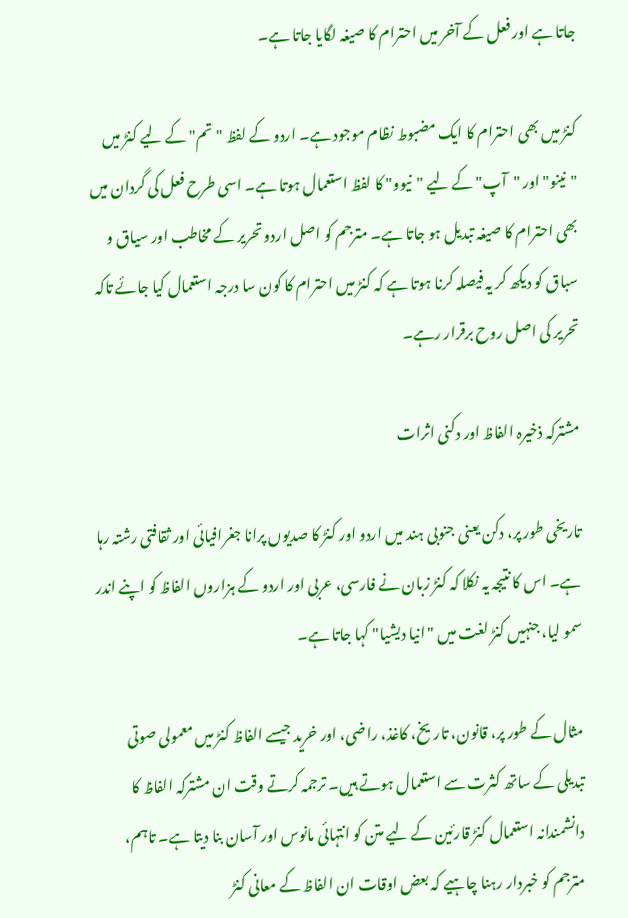جاتا ہے اور فعل کے آخر میں احترام کا صیغہ لگایا جاتا ہے۔

کنڑ میں بھی احترام کا ایک مضبوط نظام موجود ہے۔ اردو کے لفظ "تم" کے لیے کنڑ میں "نینو" اور "آپ" کے لیے "نیوو" کا لفظ استعمال ہوتا ہے۔ اسی طرح فعل کی گردان میں بھی احترام کا صیغہ تبدیل ہو جاتا ہے۔ مترجم کو اصل اردو تحریر کے مخاطب اور سیاق و سباق کو دیکھ کر یہ فیصلہ کرنا ہوتا ہے کہ کنڑ میں احترام کا کون سا درجہ استعمال کیا جائے تاکہ تحریر کی اصل روح برقرار رہے۔

مشترکہ ذخیرہ الفاظ اور دکنی اثرات

تاریخی طور پر، دکن یعنی جنوبی ہند میں اردو اور کنڑ کا صدیوں پرانا جغرافیائی اور ثقافتی رشتہ رہا ہے۔ اس کا نتیجہ یہ نکلا کہ کنڑ زبان نے فارسی، عربی اور اردو کے ہزاروں الفاظ کو اپنے اندر سمو لیا، جنہیں کنڑ لغت میں "انیا دیشیا" کہا جاتا ہے۔

مثال کے طور پر، قانون، تاریخ، کاغذ، راضی، اور خرید جیسے الفاظ کنڑ میں معمولی صوتی تبدیلی کے ساتھ کثرت سے استعمال ہوتے ہیں۔ ترجمہ کرتے وقت ان مشترکہ الفاظ کا دانشمندانہ استعمال کنڑ قارئین کے لیے متن کو انتہائی مانوس اور آسان بنا دیتا ہے۔ تاہم، مترجم کو خبردار رہنا چاہیے کہ بعض اوقات ان الفاظ کے معانی کنڑ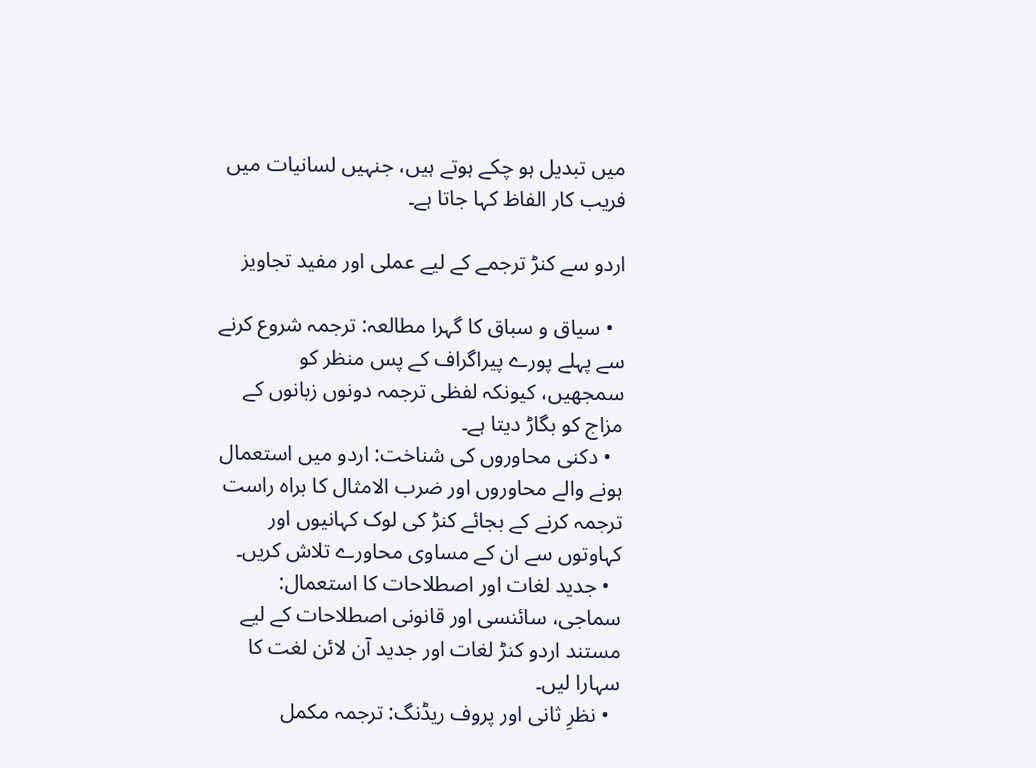میں تبدیل ہو چکے ہوتے ہیں، جنہیں لسانیات میں فریب کار الفاظ کہا جاتا ہے۔

اردو سے کنڑ ترجمے کے لیے عملی اور مفید تجاویز

  • سیاق و سباق کا گہرا مطالعہ: ترجمہ شروع کرنے سے پہلے پورے پیراگراف کے پس منظر کو سمجھیں، کیونکہ لفظی ترجمہ دونوں زبانوں کے مزاج کو بگاڑ دیتا ہے۔
  • دکنی محاوروں کی شناخت: اردو میں استعمال ہونے والے محاوروں اور ضرب الامثال کا براہ راست ترجمہ کرنے کے بجائے کنڑ کی لوک کہانیوں اور کہاوتوں سے ان کے مساوی محاورے تلاش کریں۔
  • جدید لغات اور اصطلاحات کا استعمال: سماجی، سائنسی اور قانونی اصطلاحات کے لیے مستند اردو کنڑ لغات اور جدید آن لائن لغت کا سہارا لیں۔
  • نظرِ ثانی اور پروف ریڈنگ: ترجمہ مکمل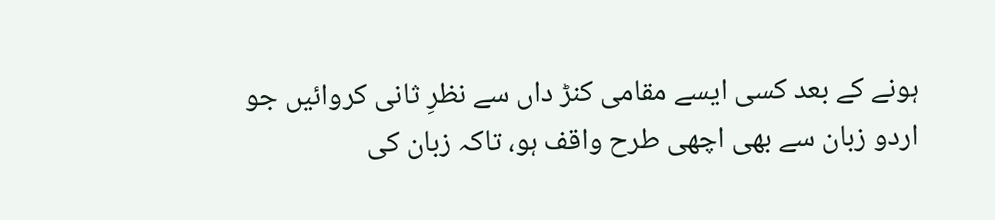ہونے کے بعد کسی ایسے مقامی کنڑ داں سے نظرِ ثانی کروائیں جو اردو زبان سے بھی اچھی طرح واقف ہو، تاکہ زبان کی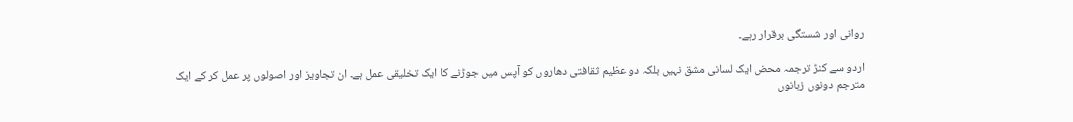روانی اور شستگی برقرار رہے۔

اردو سے کنڑ ترجمہ محض ایک لسانی مشق نہیں بلکہ دو عظیم ثقافتی دھاروں کو آپس میں جوڑنے کا ایک تخلیقی عمل ہے۔ ان تجاویز اور اصولوں پر عمل کر کے ایک مترجم دونوں زبانوں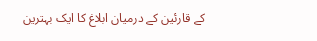کے قارئین کے درمیان ابلاغ کا ایک بہترین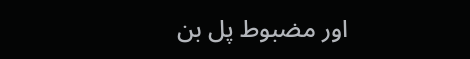اور مضبوط پل بن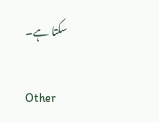سکتا ہے۔

Other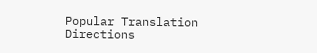Popular Translation Directions